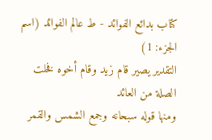كتاب بدائع الفوائد - ط عالم الفوائد (اسم الجزء: 1)
التقدير يصير قام زيد وقام أخوه فخلت الصلة من العائد
ومنها قوله سبحانه وجمع الشمس والقمر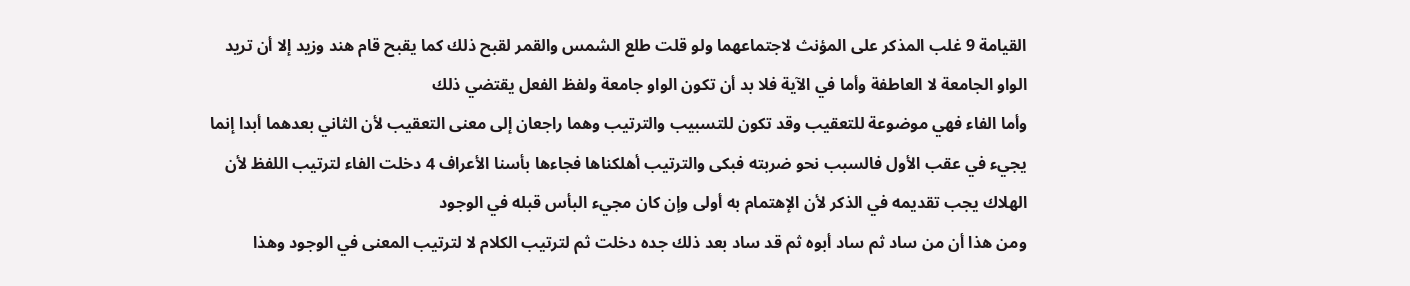القيامة 9 غلب المذكر على المؤنث لاجتماعهما ولو قلت طلع الشمس والقمر لقبح ذلك كما يقبح قام هند وزيد إلا أن تريد الواو الجامعة لا العاطفة وأما في الآية فلا بد أن تكون الواو جامعة ولفظ الفعل يقتضي ذلك
وأما الفاء فهي موضوعة للتعقيب وقد تكون للتسبيب والترتيب وهما راجعان إلى معنى التعقيب لأن الثاني بعدهما أبدا إنما يجيء في عقب الأول فالسبب نحو ضربته فبكى والترتيب أهلكناها فجاءها بأسنا الأعراف 4 دخلت الفاء لترتيب اللفظ لأن الهلاك يجب تقديمه في الذكر لأن الإهتمام به أولى وإن كان مجيء البأس قبله في الوجود
ومن هذا أن من ساد ثم ساد أبوه ثم قد ساد بعد ذلك جده دخلت ثم لترتيب الكلام لا لترتيب المعنى في الوجود وهذا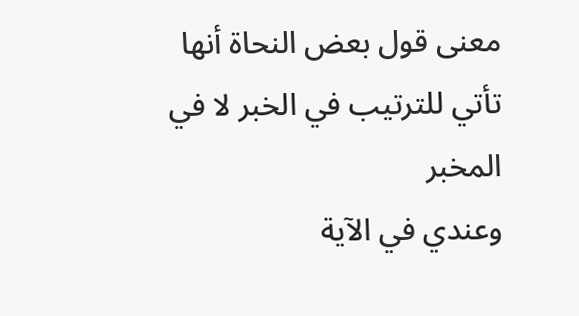معنى قول بعض النحاة أنها تأتي للترتيب في الخبر لا في المخبر
وعندي في الآية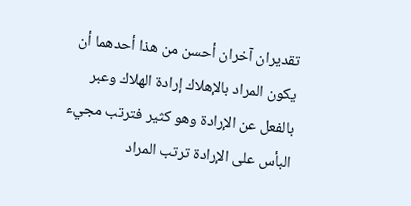تقديران آخران أحسن من هذا أحدهما أن يكون المراد بالإهلاك إرادة الهلاك وعبر بالفعل عن الإرادة وهو كثير فترتب مجيء البأس على الإرادة ترتب المراد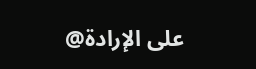على الإرادة@